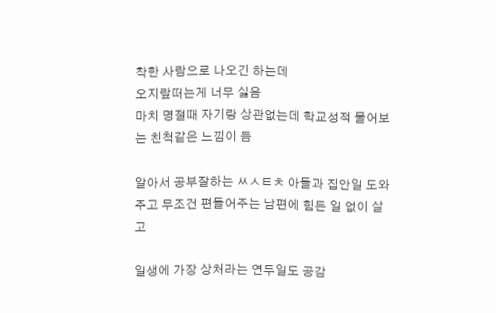착한 사람으로 나오긴 하는데
오지랖떠는게 너무 싫음
마치 명절때 자기랑 상관없는데 학교성적 물어보는 친척같은 느낌이 듬

알아서 공부잘하는 ㅆㅅㅌㅊ 아들과 집안일 도와주고 무조건 편들어주는 남편에 힘든 일 없이 살고

일생에 가장 상처라는 연두일도 공감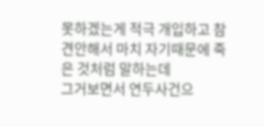못하겠는게 적극 개입하고 참견안해서 마치 자기때문에 죽은 것처럼 말하는데
그거보면서 연두사건으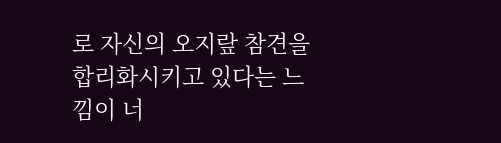로 자신의 오지랖 참견을 합리화시키고 있다는 느낌이 너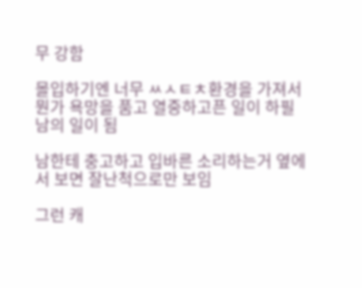무 강함

몰입하기엔 너무 ㅆㅅㅌㅊ환경을 가져서 뭔가 욕망을 품고 열중하고픈 일이 하필 남의 일이 됨

남한테 충고하고 입바른 소리하는거 옆에서 보면 잘난척으로만 보임

그런 캐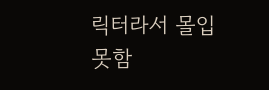릭터라서 몰입 못함